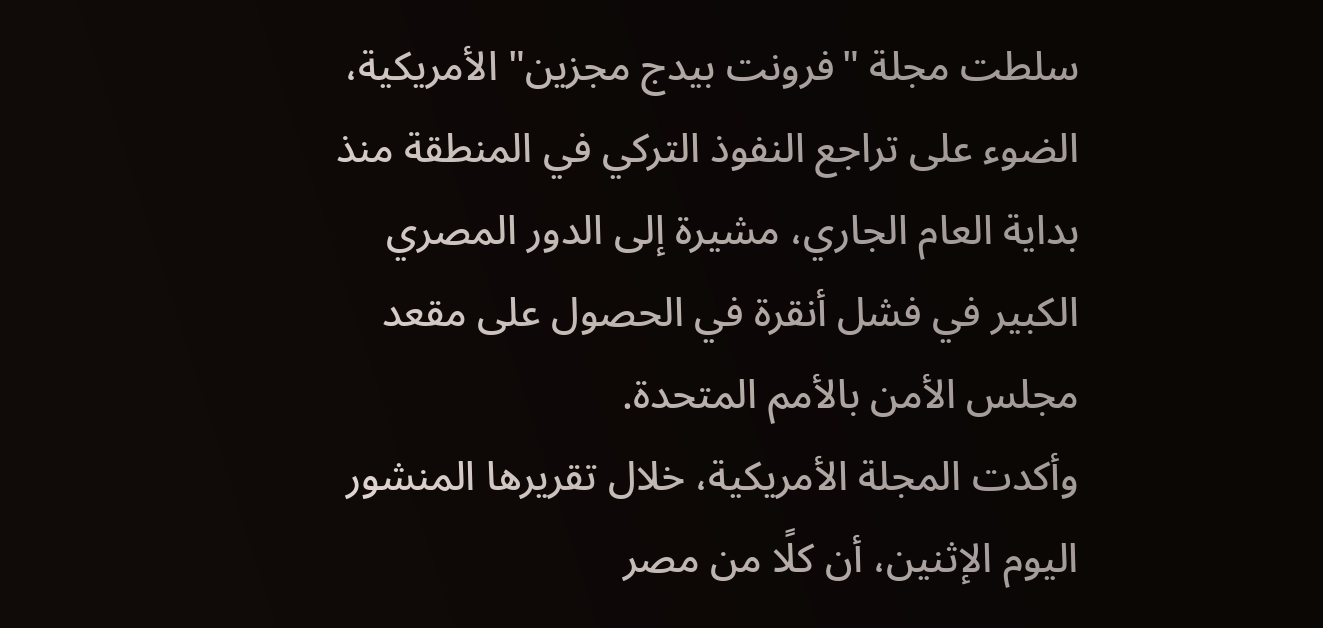سلطت مجلة "فرونت بيدج مجزين" الأمريكية، الضوء على تراجع النفوذ التركي في المنطقة منذ بداية العام الجاري، مشيرة إلى الدور المصري الكبير في فشل أنقرة في الحصول على مقعد مجلس الأمن بالأمم المتحدة.
وأكدت المجلة الأمريكية، خلال تقريرها المنشور اليوم الإثنين، أن كلًا من مصر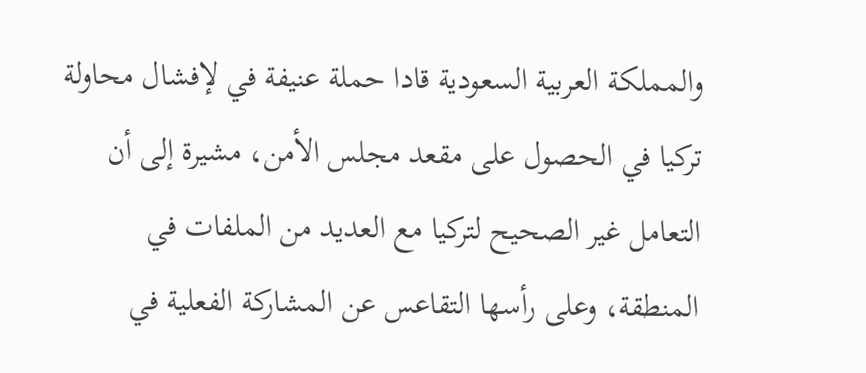والمملكة العربية السعودية قادا حملة عنيفة في لإفشال محاولة تركيا في الحصول على مقعد مجلس الأمن، مشيرة إلى أن التعامل غير الصحيح لتركيا مع العديد من الملفات في المنطقة، وعلى رأسها التقاعس عن المشاركة الفعلية في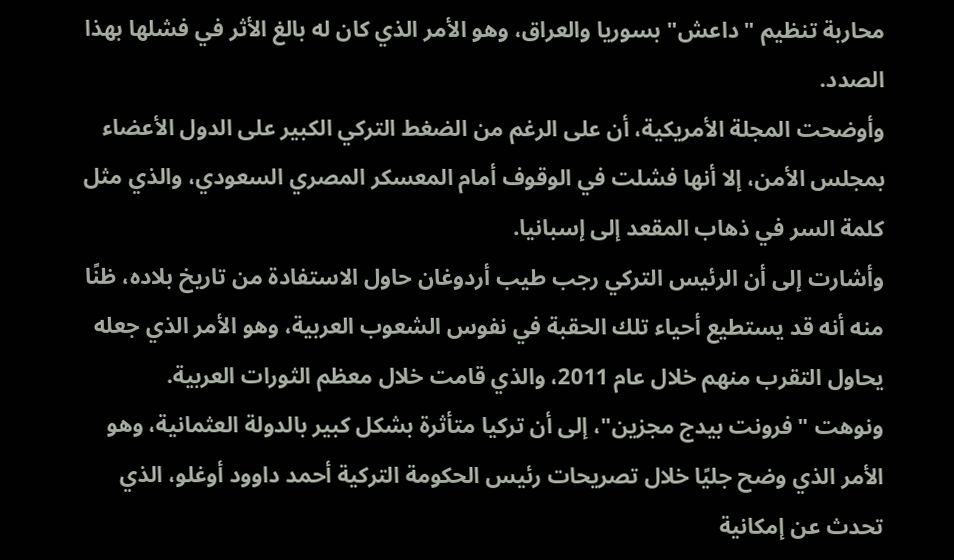محاربة تنظيم "داعش" بسوريا والعراق، وهو الأمر الذي كان له بالغ الأثر في فشلها بهذا الصدد.
وأوضحت المجلة الأمريكية، أن على الرغم من الضغط التركي الكبير على الدول الأعضاء بمجلس الأمن، إلا أنها فشلت في الوقوف أمام المعسكر المصري السعودي، والذي مثل كلمة السر في ذهاب المقعد إلى إسبانيا.
وأشارت إلى أن الرئيس التركي رجب طيب أردوغان حاول الاستفادة من تاريخ بلاده، ظنًا منه أنه قد يستطيع أحياء تلك الحقبة في نفوس الشعوب العربية، وهو الأمر الذي جعله يحاول التقرب منهم خلال عام 2011، والذي قامت خلال معظم الثورات العربية.
ونوهت "فرونت بيدج مجزين"، إلى أن تركيا متأثرة بشكل كبير بالدولة العثمانية، وهو الأمر الذي وضح جليًا خلال تصريحات رئيس الحكومة التركية أحمد داوود أوغلو، الذي تحدث عن إمكانية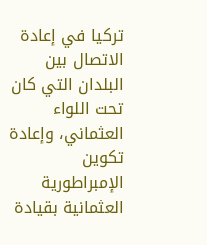تركيا في إعادة الاتصال بين البلدان التي كان تحت اللواء العثماني، وإعادة تكوين الإمبراطورية العثمانية بقيادة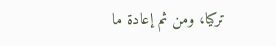تركيا، ومن ثم إعادة ما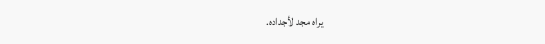يراه مجد لأجداده.